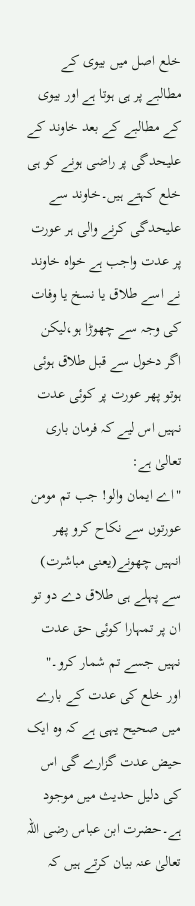خلع اصل میں بیوی کے مطالبے پر ہی ہوتا ہے اور بیوی کے مطالبے کے بعد خاوند کے علیحدگی پر راضی ہونے کو ہی خلع کہتے ہیں۔خاوند سے علیحدگی کرنے والی ہر عورت پر عدت واجب ہے خواہ خاوند نے اسے طلاق یا نسخ یا وفات کی وجہ سے چھوڑا ہو،لیکن اگر دخول سے قبل طلاق ہوئی ہوتو پھر عورت پر کوئی عدت نہیں اس لیے کہ فرمان باری تعالیٰ ہے:
"اے ایمان والو! جب تم مومن عورتوں سے نکاح کرو پھر انہیں چھونے(یعنی مباشرت) سے پہلے ہی طلاق دے دو تو ان پر تمہارا کوئی حق عدت نہیں جسے تم شمار کرو۔"
اور خلع کی عدت کے بارے میں صحیح یہی ہے کہ وہ ایک حیض عدت گزارے گی اس کی دلیل حدیث میں موجود ہے۔حضرت ابن عباس رضی اللہ تعالیٰ عنہ بیان کرتے ہیں کہ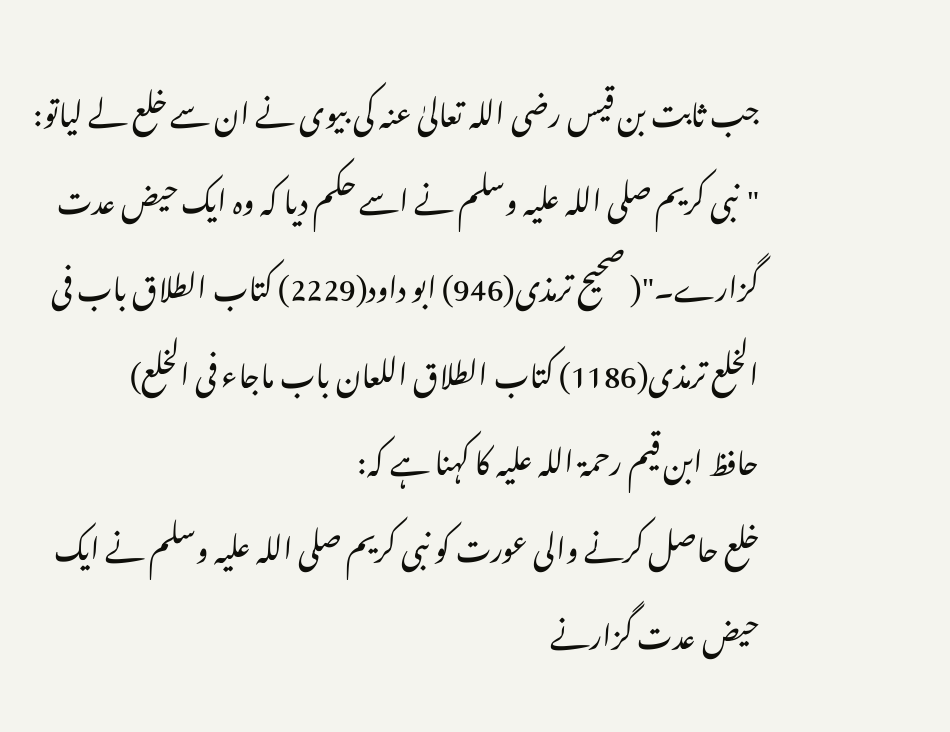جب ثابت بن قیس رضی اللہ تعالیٰ عنہ کی بیوی نے ان سے خلع لے لیاتو:
"نبی کریم صلی اللہ علیہ وسلم نے اسے حکم دیا کہ وہ ایک حیض عدت گزارے۔"( صحیح ترمذی(946) ابو داود(2229) کتاب الطلاق باب فی الخلع ترمذی(1186) کتاب الطلاق اللعان باب ماجاء فی الخلع)
حافظ ابن قیم رحمۃ اللہ علیہ کا کہنا ہے کہ:
خلع حاصل کرنے والی عورت کو نبی کریم صلی اللہ علیہ وسلم نے ایک حیض عدت گزارنے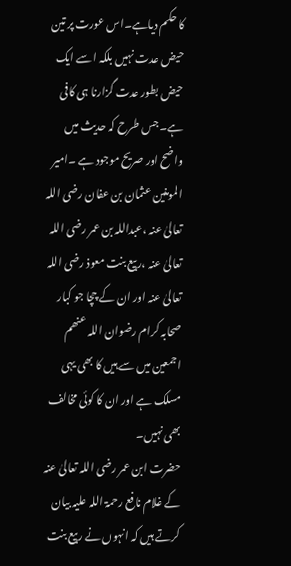کا حکم دیاہے۔اس عورت پر تین حیض عدت نہیں بلکہ اسے ایک حیض بطور عدت گزارنا ہی کافی ہے۔جس طرح کہ حدیث میں واضح اور صریح موجود ہے ۔امیر المومنین عثمان بن عفان رضی اللہ تعالیٰ عنہ ،عبداللہ بن عمر رضی اللہ تعالیٰ عنہ ،ربیع بنت معوذ رضی اللہ تعالیٰ عنہ اور ان کے چچا جو کبار صحابہ کرام رضوان اللہ عنھم اجمعین میں سے ہیں کا بھی یہی مسلک ہے اور ان کا کوئی مخالف بھی نہیں۔
حضرت ابن عمر رضی اللہ تعالیٰ عنہ کے غلام نافع رحمۃ اللہ علیہ بیان کرتے ہیں کہ انہوں نے ربیع بنت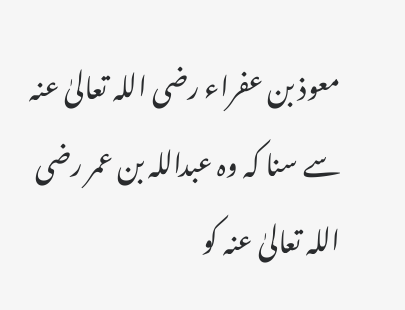معوذ بن عفراء رضی اللہ تعالیٰ عنہ سے سنا کہ وہ عبداللہ بن عمر رضی اللہ تعالیٰ عنہ کو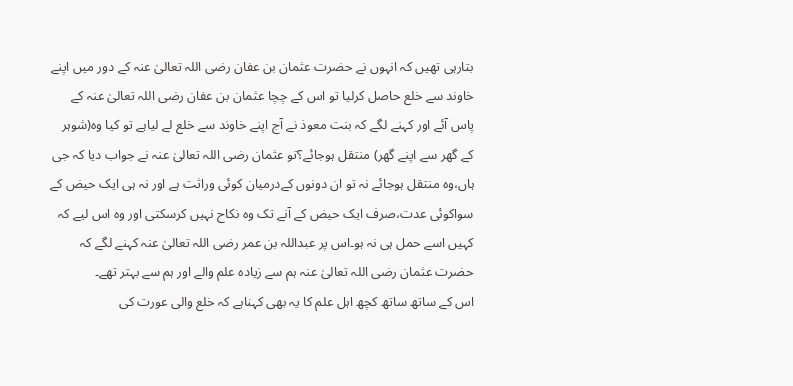بتارہی تھیں کہ انہوں نے حضرت عثمان بن عفان رضی اللہ تعالیٰ عنہ کے دور میں اپنے خاوند سے خلع حاصل کرلیا تو اس کے چچا عثمان بن عفان رضی اللہ تعالیٰ عنہ کے پاس آئے اور کہنے لگے کہ بنت معوذ نے آج اپنے خاوند سے خلع لے لیاہے تو کیا وہ(شوہر کے گھر سے اپنے گھر) منتقل ہوجائے؟تو عثمان رضی اللہ تعالیٰ عنہ نے جواب دیا کہ جی ہاں،وہ منتقل ہوجائے نہ تو ان دونوں کےدرمیان کوئی وراثت ہے اور نہ ہی ایک حیض کے سواکوئی عدت،صرف ایک حیض کے آنے تک وہ نکاح نہیں کرسکتی اور وہ اس لیے کہ کہیں اسے حمل ہی نہ ہو۔اس پر عبداللہ بن عمر رضی اللہ تعالیٰ عنہ کہنے لگے کہ حضرت عثمان رضی اللہ تعالیٰ عنہ ہم سے زیادہ علم والے اور ہم سے بہتر تھے۔
اس کے ساتھ ساتھ کچھ اہل علم کا یہ بھی کہناہے کہ خلع والی عورت کی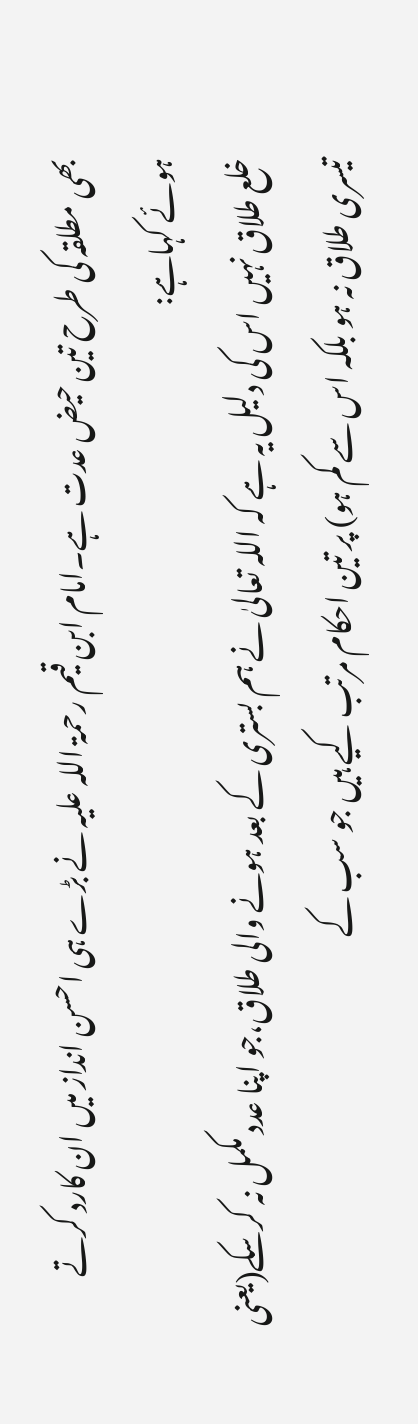بھی مطلقہ کی طرح تین حیض عدت ہے۔امام ابن قیم رحمۃ اللہ علیہ نے بڑے ہی احسن انداز میں ان کارد کرتے ہوئے کہاہے:
خلع طلاق نہیں اس کی دلیل یہ ہے کہ اللہ تعالیٰ نے ہم بستری کے بعد ہونے والی طلاق،جو اپنا عدد مکمل نہ کرسکے(یعنی تیسری طلاق نہ ہو بلکہ اس سے کم ہو) پر تین احکام مرتب کیے ہیں جو سب کے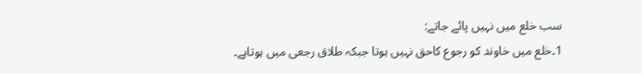سب خلع میں نہیں پائے جاتے:
1۔خلع میں خاوند کو رجوع کاحق نہیں ہوتا جبکہ طلاق رجعی میں ہوتاہے۔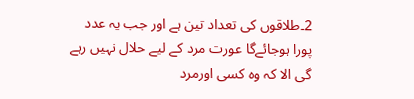2۔طلاقوں کی تعداد تین ہے اور جب یہ عدد پورا ہوجائےگا عورت مرد کے لیے حلال نہیں رہے گی الا کہ وہ کسی اورمرد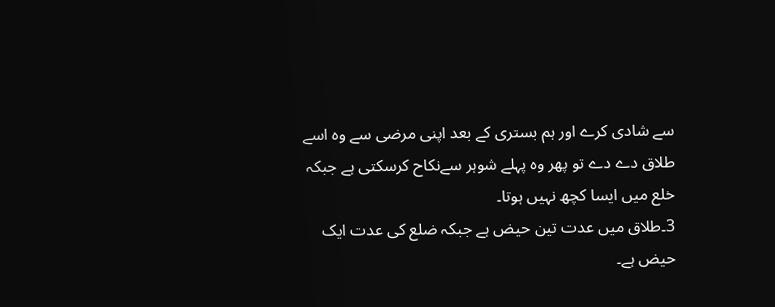سے شادی کرے اور ہم بستری کے بعد اپنی مرضی سے وہ اسے طلاق دے دے تو پھر وہ پہلے شوہر سےنکاح کرسکتی ہے جبکہ خلع میں ایسا کچھ نہیں ہوتا۔
3۔طلاق میں عدت تین حیض ہے جبکہ ضلع کی عدت ایک حیض ہے۔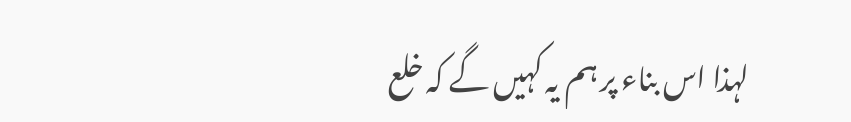لہذا اس بناء پر ہم یہ کہیں گے کہ خلع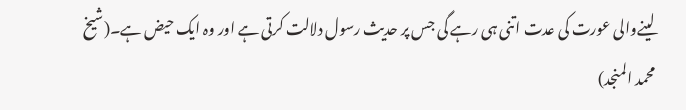لینےوالی عورت کی عدت اتنی ہی رہے گی جس پر حدیث رسول دلالت کرتی ہے اور وہ ایک حیض ہے۔(شیخ محمد المنجد)